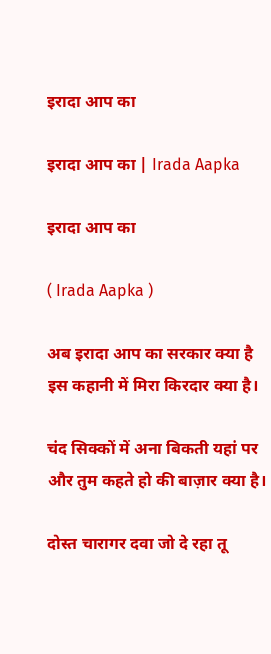इरादा आप का

इरादा आप का | Irada Aapka

इरादा आप का

( Irada Aapka )

अब इरादा आप का सरकार क्या है
इस कहानी में मिरा किरदार क्या है।

चंद सिक्कों में अना बिकती यहां पर
और तुम कहते हो की बाज़ार क्या है।

दोस्त चारागर दवा जो दे रहा तू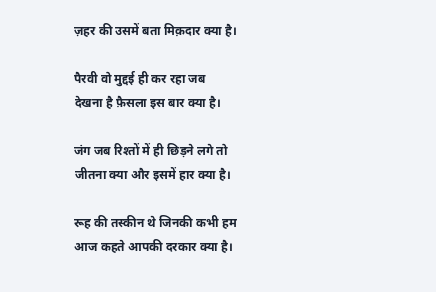ज़हर की उसमें बता मिक़दार क्या है।

पैरवी वो मुद्दई ही कर रहा जब
देखना है फ़ैसला इस बार क्या है।

जंग जब रिश्तों में ही छिड़ने लगे तो
जीतना क्या और इसमें हार क्या है।

रूह की तस्कीन थे जिनकी कभी हम
आज कहते आपकी दरकार क्या है।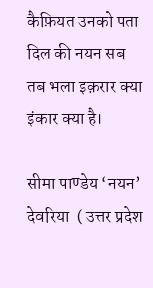कैफ़ियत उनको पता दिल की नयन सब
तब भला इक़रार क्या इंकार क्या है।

सीमा पाण्डेय ‘नयन’
देवरिया  ( उत्तर प्रदेश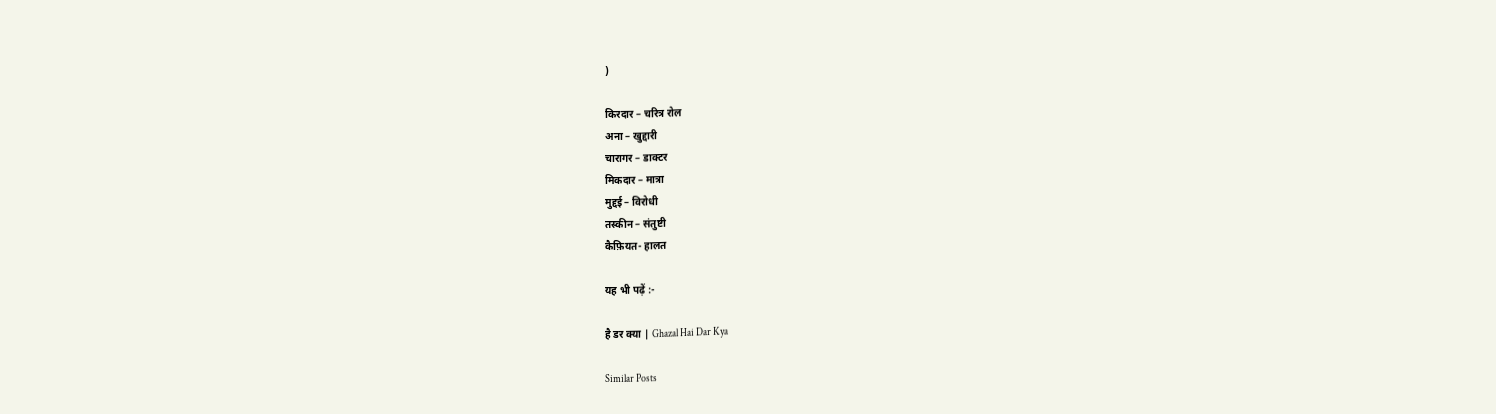)

किरदार – चरित्र रोल
अना – खुद्दारी
चारागर – डाक्टर
मिकदार – मात्रा
मुद्दई – विरोधी
तस्कीन – संतुष्टी
कैफ़ियत- हालत

यह भी पढ़ें :-

है डर क्या | Ghazal Hai Dar Kya

Similar Posts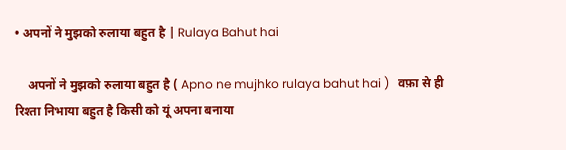• अपनों ने मुझको रुलाया बहुत है | Rulaya Bahut hai

    अपनों ने मुझको रुलाया बहुत है ( Apno ne mujhko rulaya bahut hai )   वफ़ा से ही रिश्ता निभाया बहुत है किसी को यूं अपना बनाया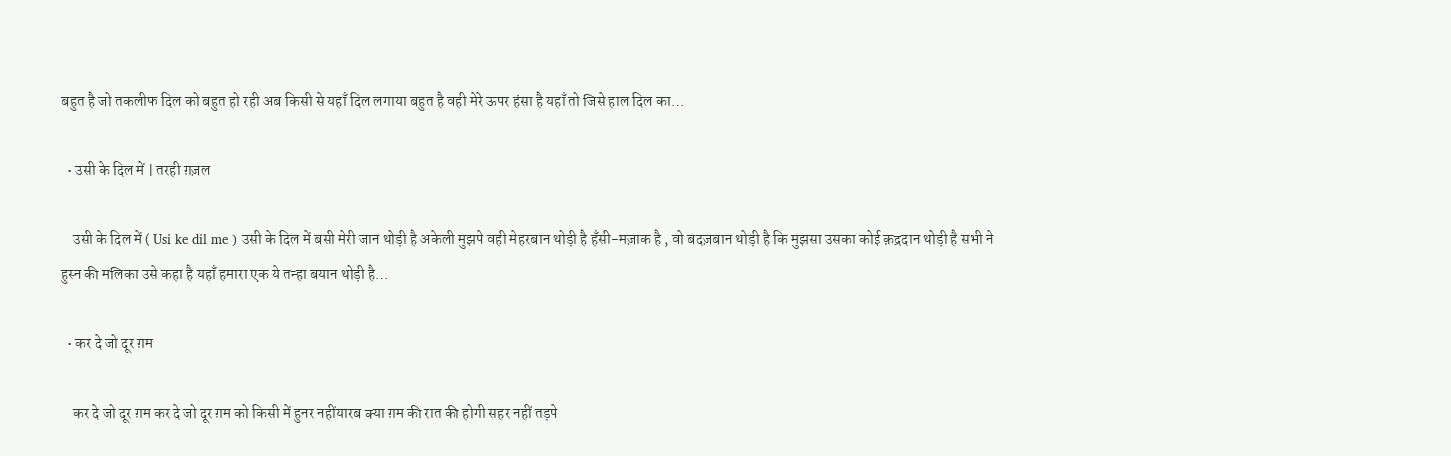बहुत है जो तकलीफ दिल को बहुत हो रही अब किसी से यहाँ दिल लगाया बहुत है वही मेरे ऊपर हंसा है यहाँ तो जिसे हाल दिल का…

  • उसी के दिल में | तरही ग़ज़ल

    उसी के दिल में ( Usi ke dil me ) उसी के दिल में बसी मेरी जान थोड़ी है अकेली मुझपे वही मेहरबान थोड़ी है हँसी-मज़ाक है , वो बदज़बान थोड़ी है कि मुझसा उसका कोई क़द्रदान थोड़ी है सभी ने हुस्न की मलिका उसे कहा है यहाँ हमारा एक ये तन्हा बयान थोड़ी है…

  • कर दे जो दूर ग़म

    कर दे जो दूर ग़म कर दे जो दूर ग़म को किसी में हुनर नहींयारब क्या ग़म की रात की होगी सहर नहीं तड़पे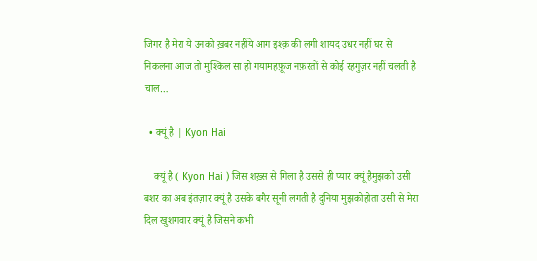जिगर है मेरा ये उनको ख़बर नहींये आग इश्क़ की लगी शायद उधर नहीं घर से निकलना आज तो मुश्किल सा हो गयामहफ़ूज नफ़रतों से कोई रहगुज़र नहीं चलती है चाल…

  • क्यूं है | Kyon Hai

    क्यूं है ( Kyon Hai ) जिस शख़्स से गिला है उससे ही प्यार क्यूं हैमुझको उसी बशर का अब इंतज़ार क्यूं है उसके बगैर सूनी लगती है दुनिया मुझकोहोता उसी से मेरा दिल खुशगवार क्यूं है जिसने कभी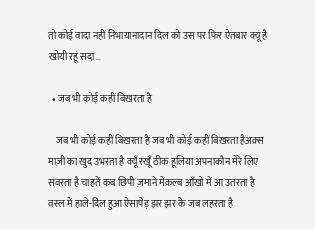तो कोई वादा नहीं निभायानादान दिल को उस पर फिर ऐतबार क्यूं है खोयी रहूं सदा…

  • जब भी कोई कहीं बिखरता है

    जब भी कोई कहीं बिखरता है जब भी कोई कहीं बिखरता हैअक़्स माज़ी का खुद उभरता है क्यूँ रखूँ ठीक हूलिया अपनाकौन मेरे लिए संवरता है चाहतें कब छिपी ज़माने मेंक़ल्ब आँखों में आ उतरता है वस्ल में हाले-दिल हुआ ऐसापेड़ झर झर के जब लहरता है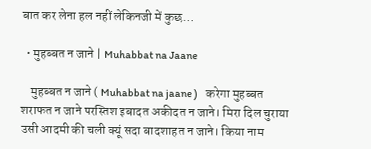बात कर लेना हल नहीं लेकिनजी में कुछ…

  • मुहब्बत न जाने | Muhabbat na Jaane

    मुहब्बत न जाने ( Muhabbat na jaane )    करेगा मुहब्बत शराफत न जाने परस्तिश इबादत अकीदत न जाने। मिरा दिल चुराया उसी आदमी की चली क्यूं सदा बादशाहत न जाने। किया नाम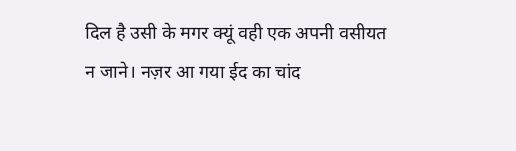दिल है उसी के मगर क्यूं वही एक अपनी वसीयत न जाने। नज़र आ गया ईद का चांद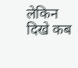लेकिन दिखे कब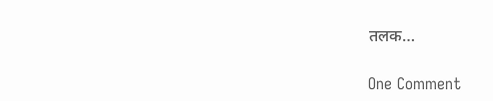तलक…

One Comment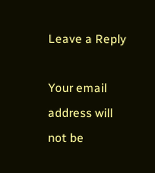Leave a Reply

Your email address will not be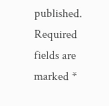published. Required fields are marked *